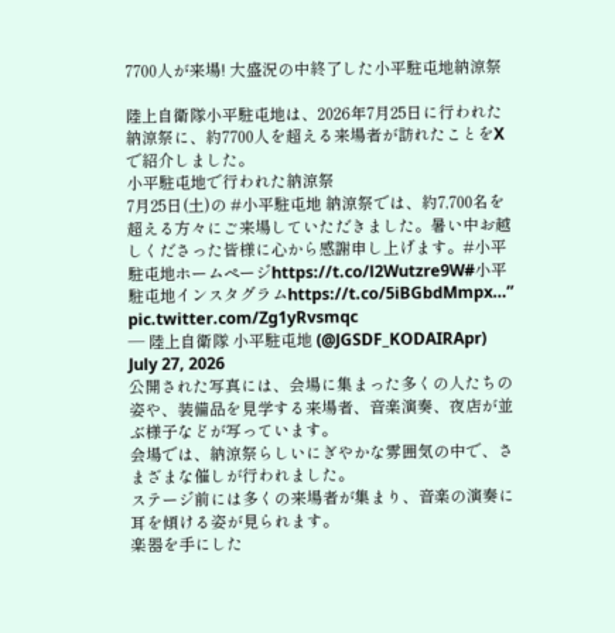7700人が来場! 大盛況の中終了した小平駐屯地納涼祭

陸上自衛隊小平駐屯地は、2026年7月25日に行われた納涼祭に、約7700人を超える来場者が訪れたことをXで紹介しました。
小平駐屯地で行われた納涼祭
7月25日(土)の #小平駐屯地 納涼祭では、約7,700名を超える方々にご来場していただきました。暑い中お越しくださった皆様に心から感謝申し上げます。#小平駐屯地ホームページhttps://t.co/l2Wutzre9W#小平駐屯地インスタグラムhttps://t.co/5iBGbdMmpx…” pic.twitter.com/Zg1yRvsmqc
— 陸上自衛隊 小平駐屯地 (@JGSDF_KODAIRApr) July 27, 2026
公開された写真には、会場に集まった多くの人たちの姿や、装備品を見学する来場者、音楽演奏、夜店が並ぶ様子などが写っています。
会場では、納涼祭らしいにぎやかな雰囲気の中で、さまざまな催しが行われました。
ステージ前には多くの来場者が集まり、音楽の演奏に耳を傾ける姿が見られます。
楽器を手にした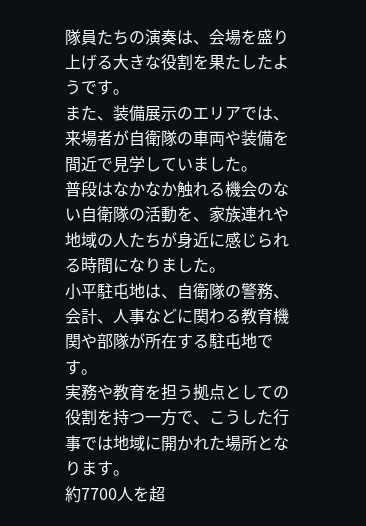隊員たちの演奏は、会場を盛り上げる大きな役割を果たしたようです。
また、装備展示のエリアでは、来場者が自衛隊の車両や装備を間近で見学していました。
普段はなかなか触れる機会のない自衛隊の活動を、家族連れや地域の人たちが身近に感じられる時間になりました。
小平駐屯地は、自衛隊の警務、会計、人事などに関わる教育機関や部隊が所在する駐屯地です。
実務や教育を担う拠点としての役割を持つ一方で、こうした行事では地域に開かれた場所となります。
約7700人を超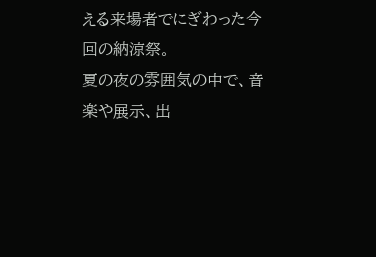える来場者でにぎわった今回の納涼祭。
夏の夜の雰囲気の中で、音楽や展示、出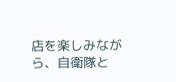店を楽しみながら、自衛隊と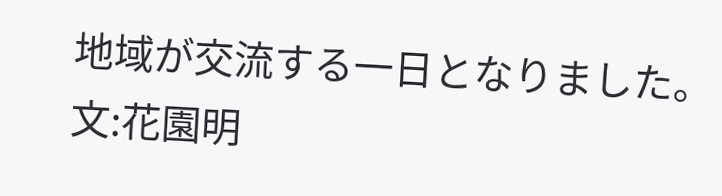地域が交流する一日となりました。
文:花園明